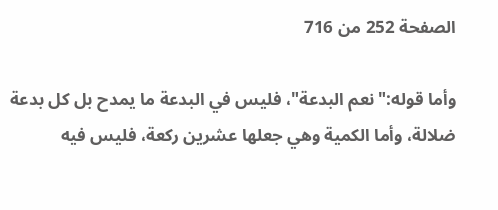الصفحة 252 من 716

وأما قوله:"نعم البدعة"، فليس في البدعة ما يمدح بل كل بدعة ضلالة، وأما الكمية وهي جعلها عشرين ركعة، فليس فيه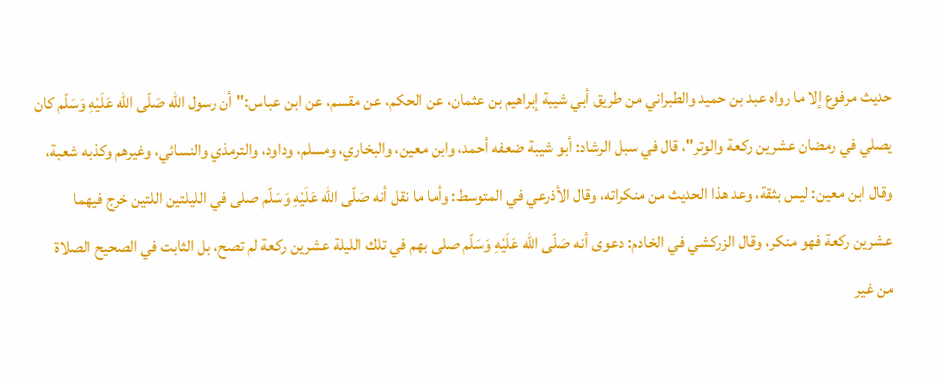حديث مرفوع إلا ما رواه عبد بن حميد والطبراني من طريق أبي شيبة إبراهيم بن عثمان، عن الحكم، عن مقسم، عن ابن عباس:"أن رسول الله صَلّى الله عَلَيْهِ وَسَلّم كان يصلي في رمضان عشرين ركعة والوتر"، قال في سبل الرشاد: أبو شيبة ضعفه أحمد، وابن معين، والبخاري، ومسلم، وداود، والترمذي والنسائي، وغيرهم وكذبه شعبة، وقال ابن معين: ليس بثقة، وعد هذا الحديث من منكراته، وقال الأذرعي في المتوسط: وأما ما نقل أنه صَلّى الله عَلَيْهِ وَسَلّم صلى في الليلتين اللتين خرج فيهما عشرين ركعة فهو منكر، وقال الزركشي في الخادم: دعوى أنه صَلّى الله عَلَيْهِ وَسَلّم صلى بهم في تلك الليلة عشرين ركعة لم تصح، بل الثابت في الصحيح الصلاة من غير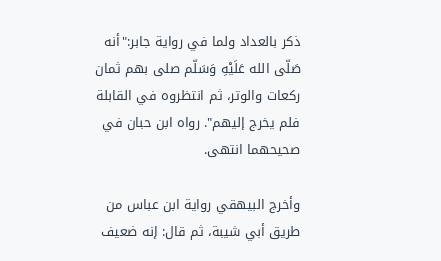ذكر بالعداد ولما في رواية جابر:"أنه صَلّى الله عَلَيْهِ وَسَلّم صلى بهم ثمان ركعات والوتر، ثم انتظروه في القابلة فلم يخرج إليهم". رواه ابن حبان في صحيحهما انتهى.

وأخرج البيهقي رواية ابن عباس من طريق أبي شيبة، ثم قال: إنه ضعيف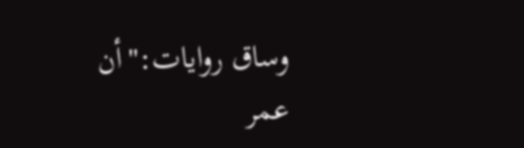وساق روايات:"أن عمر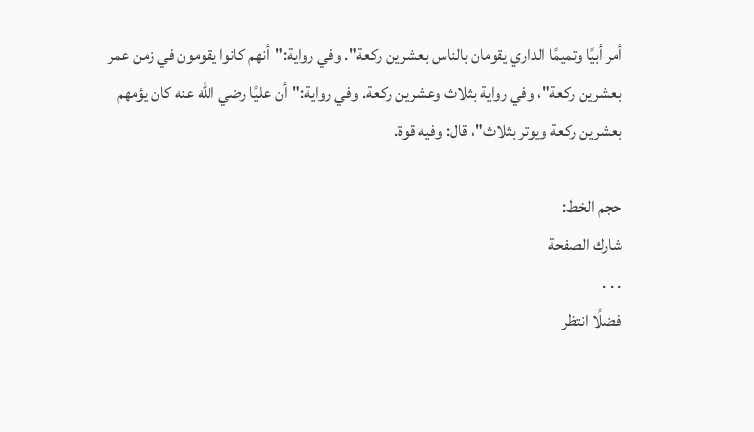أمر أبيًا وتميمًا الداري يقومان بالناس بعشرين ركعة". وفي رواية:"أنهم كانوا يقومون في زمن عمر بعشرين ركعة"، وفي رواية بثلاث وعشرين ركعة. وفي رواية:"أن عليًا رضي الله عنه كان يؤمهم بعشرين ركعة ويوتر بثلاث"، قال: وفيه قوة.

حجم الخط:
شارك الصفحة
. . .
فضلًا انتظر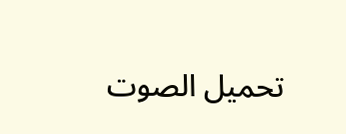تحميل الصوت